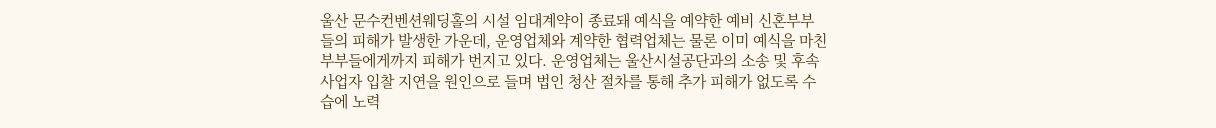울산 문수컨벤션웨딩홀의 시설 임대계약이 종료돼 예식을 예약한 예비 신혼부부들의 피해가 발생한 가운데, 운영업체와 계약한 협력업체는 물론 이미 예식을 마친 부부들에게까지 피해가 번지고 있다. 운영업체는 울산시설공단과의 소송 및 후속 사업자 입찰 지연을 원인으로 들며 법인 청산 절차를 통해 추가 피해가 없도록 수습에 노력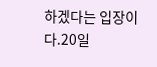하겠다는 입장이다.20일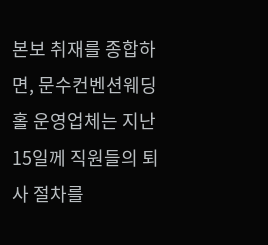본보 취재를 종합하면, 문수컨벤션웨딩홀 운영업체는 지난 15일께 직원들의 퇴사 절차를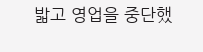밟고 영업을 중단했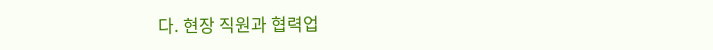다. 현장 직원과 협력업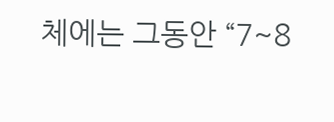체에는 그동안 “7~8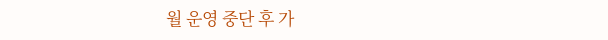월 운영 중단 후 가